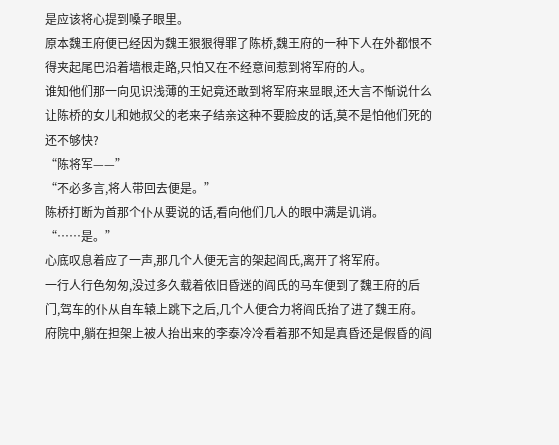是应该将心提到嗓子眼里。
原本魏王府便已经因为魏王狠狠得罪了陈桥,魏王府的一种下人在外都恨不得夹起尾巴沿着墙根走路,只怕又在不经意间惹到将军府的人。
谁知他们那一向见识浅薄的王妃竟还敢到将军府来显眼,还大言不惭说什么让陈桥的女儿和她叔父的老来子结亲这种不要脸皮的话,莫不是怕他们死的还不够快?
“陈将军——”
“不必多言,将人带回去便是。”
陈桥打断为首那个仆从要说的话,看向他们几人的眼中满是讥诮。
“……是。”
心底叹息着应了一声,那几个人便无言的架起阎氏,离开了将军府。
一行人行色匆匆,没过多久载着依旧昏迷的阎氏的马车便到了魏王府的后门,驾车的仆从自车辕上跳下之后,几个人便合力将阎氏抬了进了魏王府。
府院中,躺在担架上被人抬出来的李泰冷冷看着那不知是真昏还是假昏的阎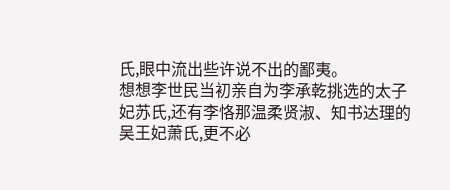氏,眼中流出些许说不出的鄙夷。
想想李世民当初亲自为李承乾挑选的太子妃苏氏,还有李恪那温柔贤淑、知书达理的吴王妃萧氏,更不必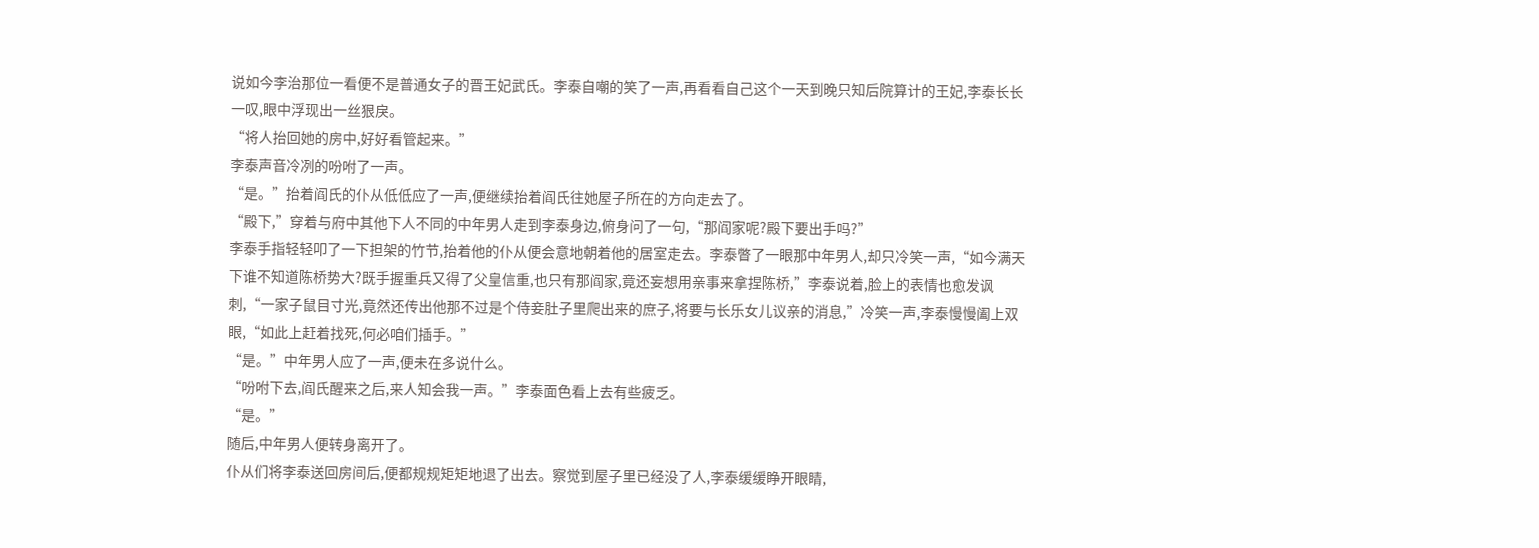说如今李治那位一看便不是普通女子的晋王妃武氏。李泰自嘲的笑了一声,再看看自己这个一天到晚只知后院算计的王妃,李泰长长一叹,眼中浮现出一丝狠戾。
“将人抬回她的房中,好好看管起来。”
李泰声音冷冽的吩咐了一声。
“是。”抬着阎氏的仆从低低应了一声,便继续抬着阎氏往她屋子所在的方向走去了。
“殿下,”穿着与府中其他下人不同的中年男人走到李泰身边,俯身问了一句,“那阎家呢?殿下要出手吗?”
李泰手指轻轻叩了一下担架的竹节,抬着他的仆从便会意地朝着他的居室走去。李泰瞥了一眼那中年男人,却只冷笑一声,“如今满天下谁不知道陈桥势大?既手握重兵又得了父皇信重,也只有那阎家,竟还妄想用亲事来拿捏陈桥,”李泰说着,脸上的表情也愈发讽刺,“一家子鼠目寸光,竟然还传出他那不过是个侍妾肚子里爬出来的庶子,将要与长乐女儿议亲的消息,”冷笑一声,李泰慢慢阖上双眼,“如此上赶着找死,何必咱们插手。”
“是。”中年男人应了一声,便未在多说什么。
“吩咐下去,阎氏醒来之后,来人知会我一声。”李泰面色看上去有些疲乏。
“是。”
随后,中年男人便转身离开了。
仆从们将李泰送回房间后,便都规规矩矩地退了出去。察觉到屋子里已经没了人,李泰缓缓睁开眼睛,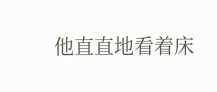他直直地看着床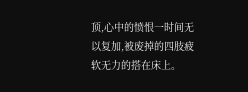顶,心中的愤恨一时间无以复加,被废掉的四肢疲软无力的搭在床上。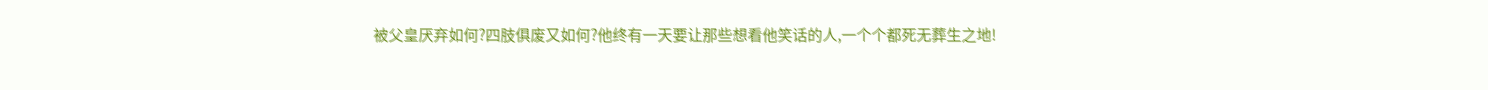被父皇厌弃如何?四肢俱废又如何?他终有一天要让那些想看他笑话的人,一个个都死无葬生之地!